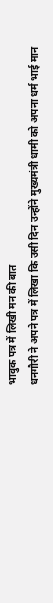भावुक पत्र में लिखी मन की बात
धनगौरी ने अपने पत्र में लिखा कि उसी दिन उन्होंने मुख्यमंत्री धामी को अपना धर्म भाई मान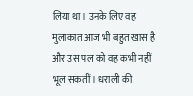लिया था। उनके लिए वह मुलाकात आज भी बहुत खास है और उस पल को वह कभी नहीं भूल सकतीं। धराली की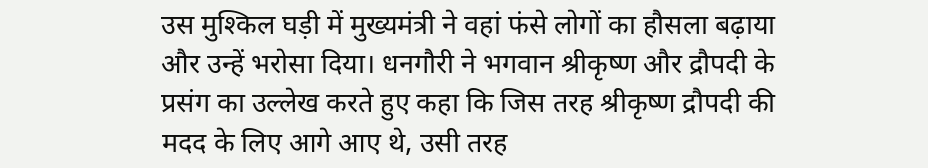उस मुश्किल घड़ी में मुख्यमंत्री ने वहां फंसे लोगों का हौसला बढ़ाया और उन्हें भरोसा दिया। धनगौरी ने भगवान श्रीकृष्ण और द्रौपदी के प्रसंग का उल्लेख करते हुए कहा कि जिस तरह श्रीकृष्ण द्रौपदी की मदद के लिए आगे आए थे, उसी तरह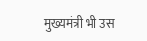मुख्यमंत्री भी उस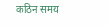कठिन समय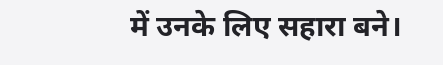में उनके लिए सहारा बने।